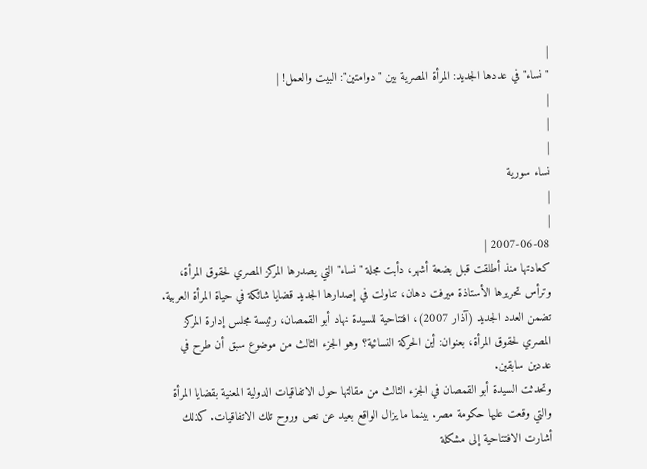|
"نساء" في عددها الجديد: المرأة المصرية بين "دوامتين": البيت والعمل! |
|
|
|
نساء سورية
|
|
2007-06-08 |
كعادتها منذ أطلقت قبل بضعة أشهر، دأبت مجلة "نساء" التي يصدرها المركز المصري لحقوق المرأة، وترأس تحريرها الأستاذة ميرفت دهان، تناولت في إصدارها الجديد قضايا شائكة في حياة المرأة العربية.
تضمن العدد الجديد (آذار 2007)، افتتاحية للسيدة نهاد أبو القمصان، رئيسة مجلس إدارة المركز المصري لحقوق المرأة، بعنوان: أين الحركة النسائية؟ وهو الجزء الثالث من موضوع سبق أن طرح في عددين سابقين.
وتحدثت السيدة أبو القمصان في الجزء الثالث من مقالتها حول الاتفاقيات الدولية المعنية بقضايا المرأة والتي وقعت عليها حكومة مصر. بينما ما يزال الواقع بعيد عن نص وروح تلك الاتفاقيات. كذلك أشارت الافتتاحية إلى مشكلة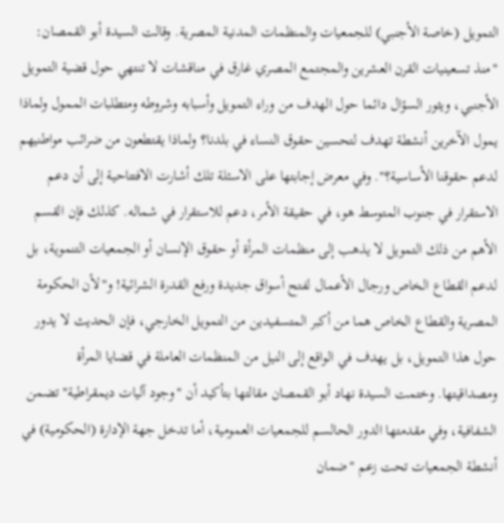التمويل (خاصة الأجنبي) للجمعيات والمنظمات المدنية المصرية. وقالت السيدة أبو القمصان: "منذ تسعينيات القرن العشرين والمجتمع المصري غارق في مناقشات لا تنتهي حول قضية التمويل الأجنبي، ويثور السؤال دائما حول الهدف من وراء التمويل وأسبابه وشروطه ومتطلبات الممول ولماذا يمول الآخرين أنشطة تهدف لتحسين حقوق النساء في بلدنا؟ ولماذا يقتطعون من ضرائب مواطنيهم لدعم حقوقنا الأساسية؟". وفي معرض إجابتها على الاسئلة تلك أشارت الافتتاحية إلى أن دعم الاستقرار في جنوب المتوسط هو، في حقيقة الأمر، دعم للاستقرار في شماله. كذلك فإن القسم الأهم من ذلك التمويل لا يذهب إلى منظمات المرأة أو حقوق الإنسان أو الجمعيات التنموية، بل لدعم القطاع الخاص ورجال الأعمال لفتح أسواق جديدة ورفع القدرة الشرائية! و"لأن الحكومة المصرية والقطاع الخاص هما من أكبر المتسفيدين من التمويل الخارجي، فإن الحديث لا يدور حول هذا التمويل، بل يهدف في الواقع إلى النيل من المنظمات العاملة في قضايا المرأة ومصداقيتها. وختمت السيدة نهاد أبو القمصان مقالتها بتأكيد أن "وجود آليات ديمقراطية" تضمن الشفافية، وفي مقدمتها الدور الحالسم للجمعيات العمومية، أما تدخل جهة الإدارة (الحكومية) في أنشطة الجمعيات تحت زعم "ضمان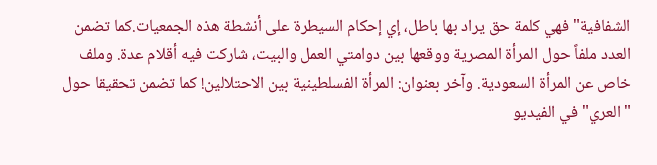الشفافية" فهي كلمة حق يراد بها باطل، إي إحكام السيطرة على أنشطة هذه الجمعيات.كما تضمن العدد ملفاً حول المرأة المصرية ووقعها بين دوامتي العمل والبيت، شاركت فيه أقلام عدة. وملف خاص عن المرأة السعودية. وآخر بعنوان: المرأة الفسلطينية بين الاحتلالين! كما تضمن تحقيقا حول "العري" في الفيديو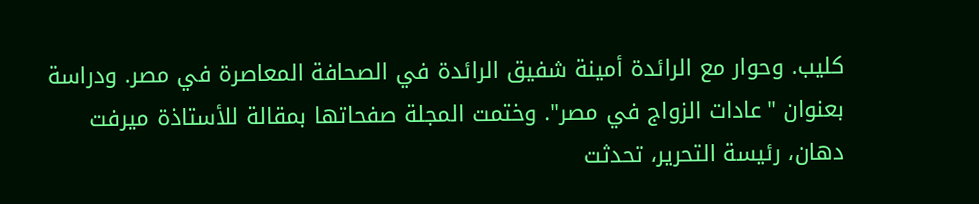كليب. وحوار مع الرائدة أمينة شفيق الرائدة في الصحافة المعاصرة في مصر. ودراسة بعنوان "عادات الزواج في مصر". وختمت المجلة صفحاتها بمقالة للأستاذة ميرفت دهان، رئيسة التحرير، تحدثت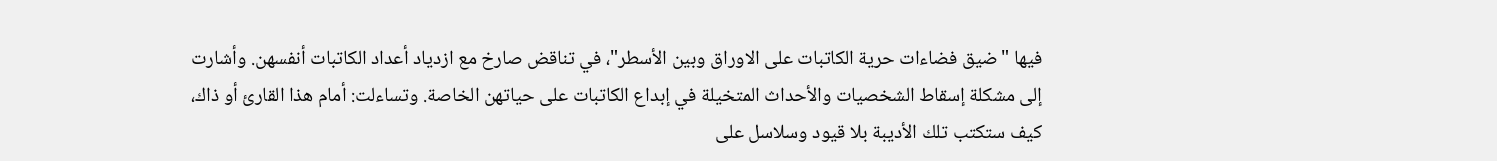فيها "ضيق فضاءات حرية الكاتبات على الاوراق وبين الأسطر"، في تناقض صارخ مع ازدياد أعداد الكاتبات أنفسهن. وأشارت إلى مشكلة إسقاط الشخصيات والأحداث المتخيلة في إبداع الكاتبات على حياتهن الخاصة. وتساءلت: أمام هذا القارئ أو ذاك، كيف ستكتب تلك الأديبة بلا قيود وسلاسل على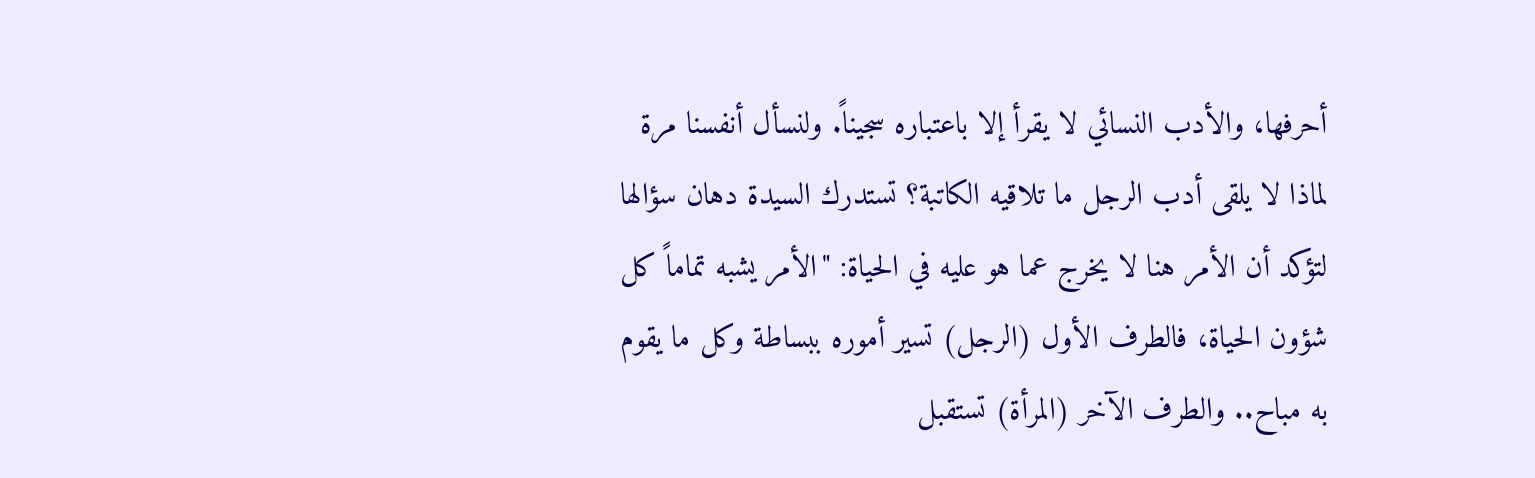أحرفها، والأدب النسائي لا يقرأ إلا باعتباره سجيناً. ولنسأل أنفسنا مرة لماذا لا يلقى أدب الرجل ما تلاقيه الكاتبة؟ تستدرك السيدة دهان سؤالها لتؤكد أن الأمر هنا لا يخرج عما هو عليه في الحياة: "الأمر يشبه تماماً كل شؤون الحياة، فالطرف الأول (الرجل) تسير أموره ببساطة وكل ما يقوم به مباح.. والطرف الآخر (المرأة) تستقبل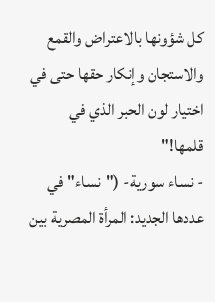كل شؤونها بالاعتراض والقمع والاستجان وإنكار حقها حتى في اختيار لون الحبر الذي في قلمها!"
- نساء سورية- ("نساء" في عددها الجديد: المرأة المصرية بين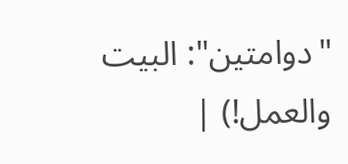"دوامتين": البيت والعمل!) |